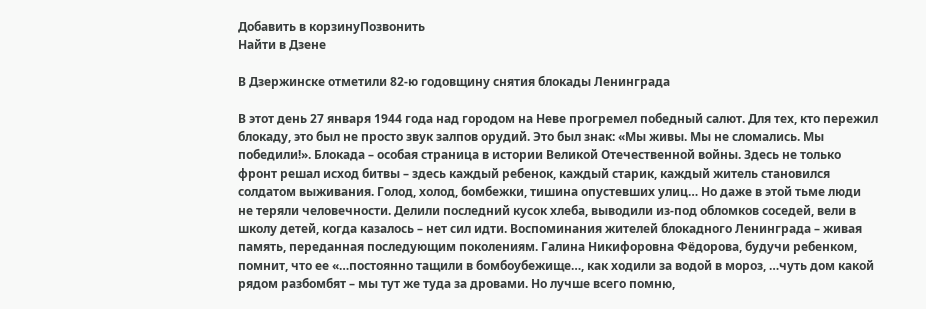Добавить в корзинуПозвонить
Найти в Дзене

В Дзержинске отметили 82-ю годовщину снятия блокады Ленинграда

В этот день 27 января 1944 года над городом на Неве прогремел победный салют. Для тех, кто пережил блокаду, это был не просто звук залпов орудий. Это был знак: «Мы живы. Мы не сломались. Мы победили!». Блокада – особая страница в истории Великой Отечественной войны. Здесь не только фронт решал исход битвы – здесь каждый ребенок, каждый старик, каждый житель становился солдатом выживания. Голод, холод, бомбежки, тишина опустевших улиц… Но даже в этой тьме люди не теряли человечности. Делили последний кусок хлеба, выводили из-под обломков соседей, вели в школу детей, когда казалось – нет сил идти. Воспоминания жителей блокадного Ленинграда – живая память, переданная последующим поколениям. Галина Никифоровна Фёдорова, будучи ребенком, помнит, что ее «…постоянно тащили в бомбоубежище…, как ходили за водой в мороз, …чуть дом какой рядом разбомбят – мы тут же туда за дровами. Но лучше всего помню,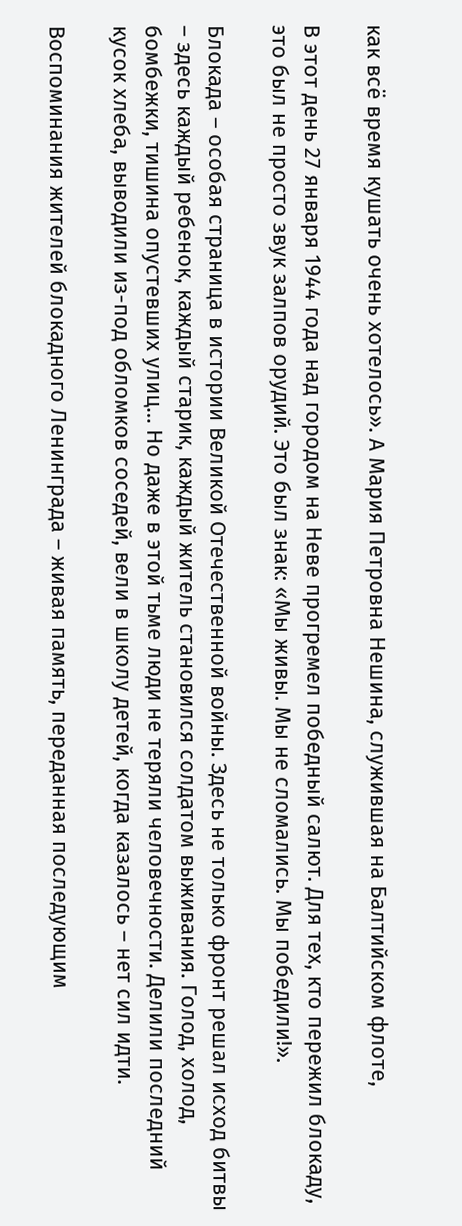как всё время кушать очень хотелось». А Мария Петровна Нешина, служившая на Балтийском флоте,

В этот день 27 января 1944 года над городом на Неве прогремел победный салют. Для тех, кто пережил блокаду, это был не просто звук залпов орудий. Это был знак: «Мы живы. Мы не сломались. Мы победили!».

Блокада – особая страница в истории Великой Отечественной войны. Здесь не только фронт решал исход битвы – здесь каждый ребенок, каждый старик, каждый житель становился солдатом выживания. Голод, холод, бомбежки, тишина опустевших улиц… Но даже в этой тьме люди не теряли человечности. Делили последний кусок хлеба, выводили из-под обломков соседей, вели в школу детей, когда казалось – нет сил идти.

Воспоминания жителей блокадного Ленинграда – живая память, переданная последующим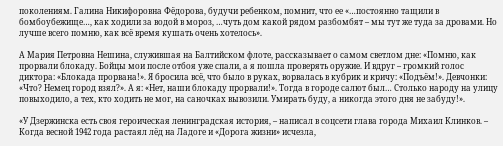поколениям. Галина Никифоровна Фёдорова, будучи ребенком, помнит, что ее «…постоянно тащили в бомбоубежище…, как ходили за водой в мороз, …чуть дом какой рядом разбомбят – мы тут же туда за дровами. Но лучше всего помню, как всё время кушать очень хотелось».

А Мария Петровна Нешина, служившая на Балтийском флоте, рассказывает о самом светлом дне: «Помню, как прорвали блокаду. Бойцы мои после отбоя уже спали, а я пошла проверять оружие. И вдруг – громкий голос диктора: «Блокада прорвана!». Я бросила всё, что было в руках, ворвалась в кубрик и кричу: «Подъём!». Девчонки: «Что? Немец город взял?». А я: «Нет, наши блокаду прорвали!». Тогда в городе салют был… Столько народу на улицу повыходило, а тех, кто ходить не мог, на саночках вывозили. Умирать буду, а никогда этого дня не забуду!».

«У Дзержинска есть своя героическая ленинградская история, – написал в соцсети глава города Михаил Клинков. – Когда весной 1942 года растаял лёд на Ладоге и «Дорога жизни» исчезла,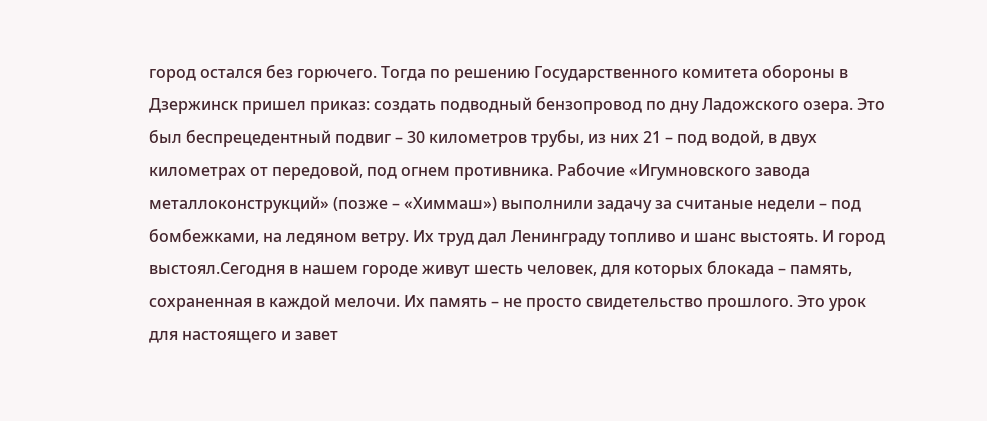город остался без горючего. Тогда по решению Государственного комитета обороны в Дзержинск пришел приказ: создать подводный бензопровод по дну Ладожского озера. Это был беспрецедентный подвиг – 30 километров трубы, из них 21 – под водой, в двух километрах от передовой, под огнем противника. Рабочие «Игумновского завода металлоконструкций» (позже – «Химмаш») выполнили задачу за считаные недели – под бомбежками, на ледяном ветру. Их труд дал Ленинграду топливо и шанс выстоять. И город выстоял.Сегодня в нашем городе живут шесть человек, для которых блокада – память, сохраненная в каждой мелочи. Их память – не просто свидетельство прошлого. Это урок для настоящего и завет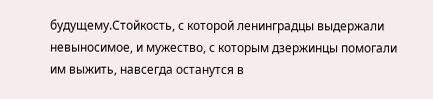будущему.Стойкость, с которой ленинградцы выдержали невыносимое, и мужество, с которым дзержинцы помогали им выжить, навсегда останутся в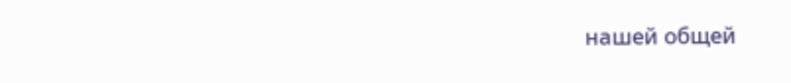нашей общей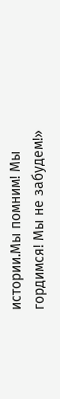истории.Мы помним! Мы гордимся! Мы не забудем!»